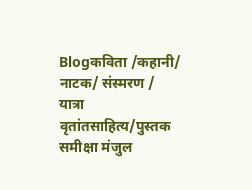Blogकविता /कहानी/ नाटक/ संस्मरण / यात्रा वृतांतसाहित्य/पुस्तक समीक्षा मंजुल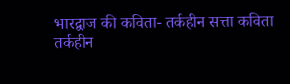भारद्वाज की कविता- तर्कहीन सत्ता कविता तर्कहीन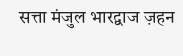सत्ता मंजुल भारद्वाज ज़हन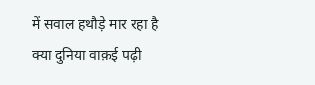में सवाल हथौड़े मार रहा है क्या दुनिया वाक़ई पढ़ी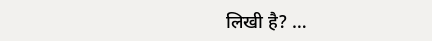लिखी है? …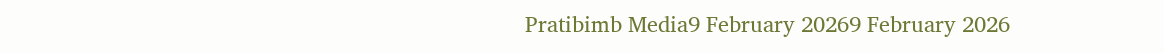Pratibimb Media9 February 20269 February 2026